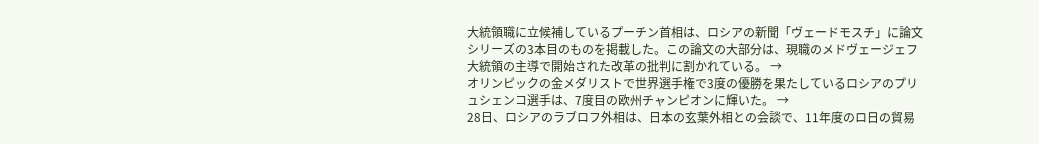大統領職に立候補しているプーチン首相は、ロシアの新聞「ヴェードモスチ」に論文シリーズの3本目のものを掲載した。この論文の大部分は、現職のメドヴェージェフ大統領の主導で開始された改革の批判に割かれている。 →
オリンピックの金メダリストで世界選手権で3度の優勝を果たしているロシアのプリュシェンコ選手は、7度目の欧州チャンピオンに輝いた。 →
28日、ロシアのラブロフ外相は、日本の玄葉外相との会談で、11年度のロ日の貿易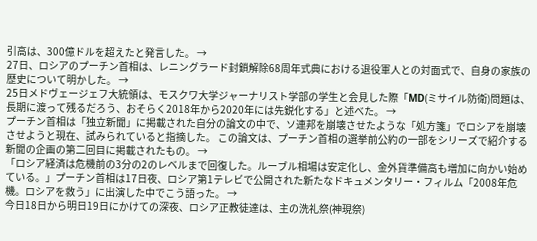引高は、300億ドルを超えたと発言した。 →
27日、ロシアのプーチン首相は、レニングラード封鎖解除68周年式典における退役軍人との対面式で、自身の家族の歴史について明かした。 →
25日メドヴェージェフ大統領は、モスクワ大学ジャーナリスト学部の学生と会見した際「MD(ミサイル防衛)問題は、長期に渡って残るだろう、おそらく2018年から2020年には先鋭化する」と述べた。 →
プーチン首相は「独立新聞」に掲載された自分の論文の中で、ソ連邦を崩壊させたような「処方箋」でロシアを崩壊させようと現在、試みられていると指摘した。 この論文は、プーチン首相の選挙前公約の一部をシリーズで紹介する新聞の企画の第二回目に掲載されたもの。 →
「ロシア経済は危機前の3分の2のレベルまで回復した。ルーブル相場は安定化し、金外貨準備高も増加に向かい始めている。」プーチン首相は17日夜、ロシア第1テレビで公開された新たなドキュメンタリー・フィルム「2008年危機。ロシアを救う」に出演した中でこう語った。 →
今日18日から明日19日にかけての深夜、ロシア正教徒達は、主の洗礼祭(神現祭)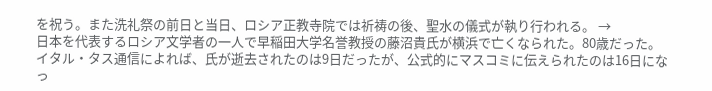を祝う。また洗礼祭の前日と当日、ロシア正教寺院では祈祷の後、聖水の儀式が執り行われる。 →
日本を代表するロシア文学者の一人で早稲田大学名誉教授の藤沼貴氏が横浜で亡くなられた。80歳だった。イタル・タス通信によれば、氏が逝去されたのは9日だったが、公式的にマスコミに伝えられたのは16日になっ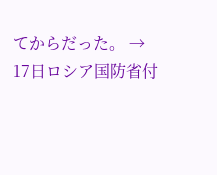てからだった。 →
17日ロシア国防省付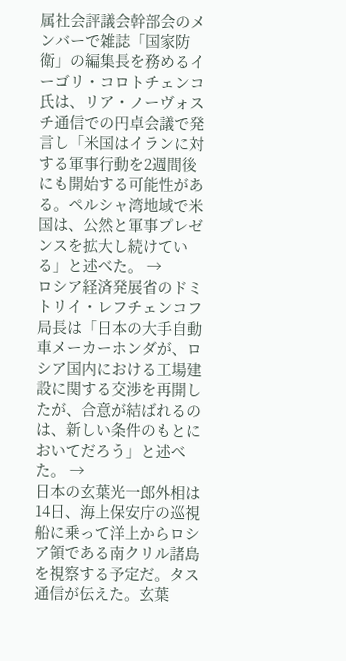属社会評議会幹部会のメンバーで雑誌「国家防衛」の編集長を務めるイーゴリ・コロトチェンコ氏は、リア・ノーヴォスチ通信での円卓会議で発言し「米国はイランに対する軍事行動を2週間後にも開始する可能性がある。ペルシャ湾地域で米国は、公然と軍事プレゼンスを拡大し続けている」と述べた。 →
ロシア経済発展省のドミトリイ・レフチェンコフ局長は「日本の大手自動車メーカーホンダが、ロシア国内における工場建設に関する交渉を再開したが、合意が結ばれるのは、新しい条件のもとにおいてだろう」と述べた。 →
日本の玄葉光一郎外相は14日、海上保安庁の巡視船に乗って洋上からロシア領である南クリル諸島を視察する予定だ。タス通信が伝えた。玄葉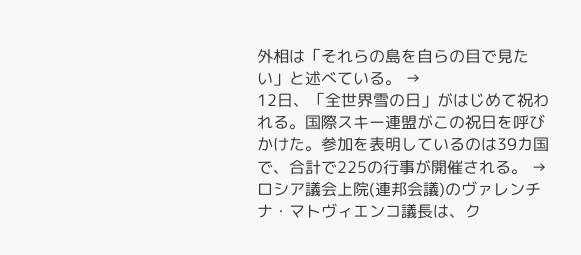外相は「それらの島を自らの目で見たい」と述べている。 →
12日、「全世界雪の日」がはじめて祝われる。国際スキー連盟がこの祝日を呼びかけた。参加を表明しているのは39カ国で、合計で225の行事が開催される。 →
ロシア議会上院(連邦会議)のヴァレンチナ・マトヴィエンコ議長は、ク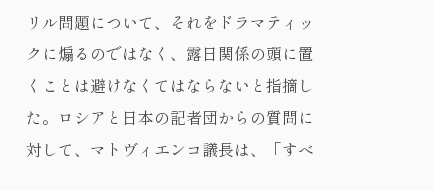リル問題について、それをドラマティックに煽るのではなく、露日関係の頭に置くことは避けなくてはならないと指摘した。ロシアと日本の記者団からの質問に対して、マトヴィエンコ議長は、「すべ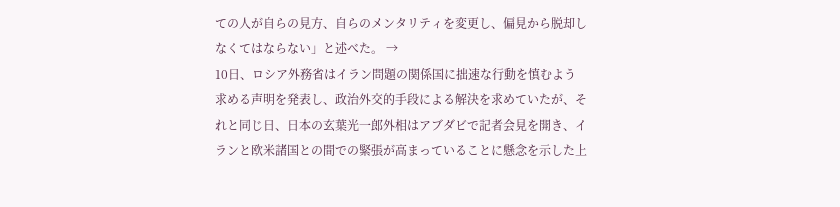ての人が自らの見方、自らのメンタリティを変更し、偏見から脱却しなくてはならない」と述べた。 →
10日、ロシア外務省はイラン問題の関係国に拙速な行動を慎むよう求める声明を発表し、政治外交的手段による解決を求めていたが、それと同じ日、日本の玄葉光一郎外相はアブダビで記者会見を開き、イランと欧米諸国との間での緊張が高まっていることに懸念を示した上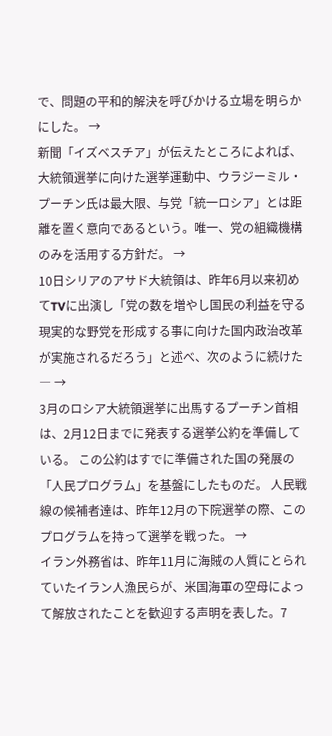で、問題の平和的解決を呼びかける立場を明らかにした。 →
新聞「イズベスチア」が伝えたところによれば、大統領選挙に向けた選挙運動中、ウラジーミル・プーチン氏は最大限、与党「統一ロシア」とは距離を置く意向であるという。唯一、党の組織機構のみを活用する方針だ。 →
10日シリアのアサド大統領は、昨年6月以来初めてTVに出演し「党の数を増やし国民の利益を守る現実的な野党を形成する事に向けた国内政治改革が実施されるだろう」と述べ、次のように続けた― →
3月のロシア大統領選挙に出馬するプーチン首相は、2月12日までに発表する選挙公約を準備している。 この公約はすでに準備された国の発展の「人民プログラム」を基盤にしたものだ。 人民戦線の候補者達は、昨年12月の下院選挙の際、このプログラムを持って選挙を戦った。 →
イラン外務省は、昨年11月に海賊の人質にとられていたイラン人漁民らが、米国海軍の空母によって解放されたことを歓迎する声明を表した。7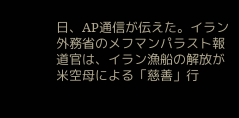日、AP通信が伝えた。イラン外務省のメフマンパラスト報道官は、イラン漁船の解放が米空母による「慈善」行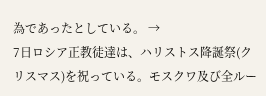為であったとしている。 →
7日ロシア正教徒達は、ハリストス降誕祭(クリスマス)を祝っている。モスクワ及び全ルー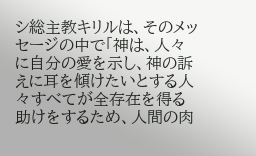シ総主教キリルは、そのメッセージの中で「神は、人々に自分の愛を示し、神の訴えに耳を傾けたいとする人々すべてが全存在を得る助けをするため、人間の肉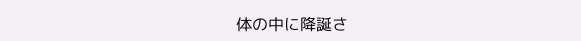体の中に降誕さ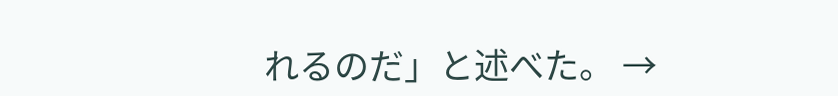れるのだ」と述べた。 →